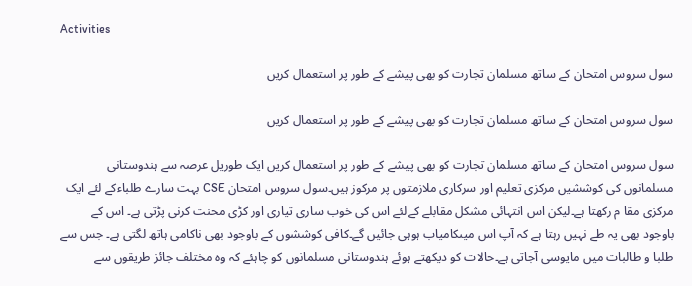Activities

سول سروس امتحان کے ساتھ مسلمان تجارت کو بھی پیشے کے طور پر استعمال کریں

سول سروس امتحان کے ساتھ مسلمان تجارت کو بھی پیشے کے طور پر استعمال کریں

سول سروس امتحان کے ساتھ مسلمان تجارت کو بھی پیشے کے طور پر استعمال کریں ایک طوریل عرصہ سے ہندوستانی مسلمانوں کی کوششیں مرکزی تعلیم اور سرکاری ملازمتوں پر مرکوز ہیں۔سول سروس امتحان CSE بہت سارے طلباءکے لئے ایک مرکزی مقا م رکھتا ہے۔لیکن اس انتہائی مشکل مقابلے کےلئے اس کی خوب ساری تیاری اور کڑی محنت کرنی پڑتی ہے۔ اس کے باوجود بھی یہ طے نہیں رہتا ہے کہ آپ اس میںکامیاب ہوہی جائیں گے۔کافی کوششوں کے باوجود بھی ناکامی ہاتھ لگتی ہے۔ جس سے طلبا و طالبات میں مایوسی آجاتی ہے۔حالات کو دیکھتے ہوئے ہندوستانی مسلمانوں کو چاہئے کہ وہ مختلف جائز طریقوں سے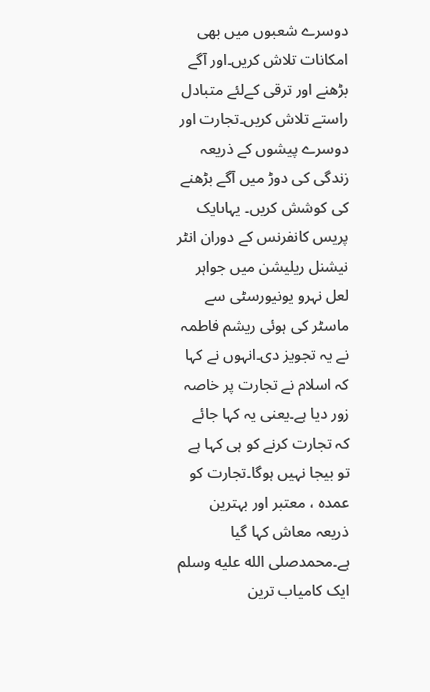دوسرے شعبوں میں بھی امکانات تلاش کریں۔اور آگے بڑھنے اور ترقی کےلئے متبادل راستے تلاش کریں۔تجارت اور دوسرے پیشوں کے ذریعہ زندگی کی دوڑ میں آگے بڑھنے کی کوشش کریں۔ یہاںایک پریس کانفرنس کے دوران انٹر نیشنل ریلیشن میں جواہر لعل نہرو یونیورسٹی سے ماسٹر کی ہوئی ریشم فاطمہ نے یہ تجویز دی۔انہوں نے کہا کہ اسلام نے تجارت پر خاصہ زور دیا ہے۔یعنی یہ کہا جائے کہ تجارت کرنے کو ہی کہا ہے تو بیجا نہیں ہوگا۔تجارت کو عمدہ ، معتبر اور بہترین ذریعہ معاش کہا گیا ہے۔محمدصلى الله عليه وسلم ایک کامیاب ترین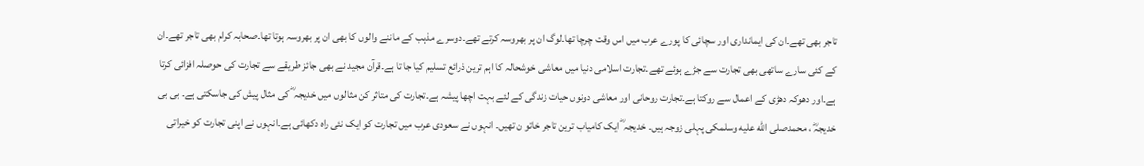تاجر بھی تھے۔ان کی ایمانداری اور سچائی کا پورے عرب میں اس وقت چرچا تھا۔لوگ ان پر بھروسہ کرتے تھے۔دوسرے مذہب کے ماننے والوں کا بھی ان پر بھروسہ ہوتا تھا۔صحابہ کرام بھی تاجر تھے۔ان کے کئی سارے ساتھی بھی تجارت سے جڑے ہوئے تھے۔تجارت اسلامی دنیا میں معاشی خوشحالہ کا اہم ترین ذرائع تسلیم کیا جا تا ہے۔قرآن مجید نے بھی جائز طریقے سے تجارت کی حوصلہ افزائی کرتا ہے۔اور دھوکہ دھڑی کے اعمال سے روکتا ہے۔تجارت روحانی اور معاشی دونوں حیات زندگی کے لئے بہت اچھا پیشہ ہے۔تجارت کی متاثر کن مثالوں میں خدیجہ ؓ کی مثال پیش کی جاسکتی ہے۔ بی بی خدیجہؓ ، محمدصلى الله عليه وسلمکی پہلی زوجہ ہیں۔ خدیجہ ؓ ایک کامیاب ترین تاجر خاتو ن تھیں۔ انہوں نے سعودی عرب میں تجارت کو ایک نئی راہ دکھائی ہے۔انہوں نے اپنی تجارت کو خیراتی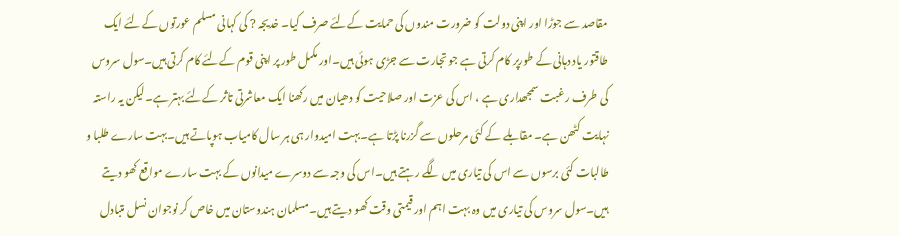مقاصد سے جوڑا اور اپنی دولت کو ضرورت مندوں کی حمایت کےلئے صرف کیا۔ خدیجہ ? کی کہانی مسلم عورتوں کےلئے ایک طاقتور یاد دہانی کے طورپر کام کرتی ہے جو تجارت سے جڑی ہوئی ہیں۔اور مکمل طور پر اپنی قوم کےلئے کام کرتی ہیں۔سول سروس کی طرف رغبت سمجھداری ہے ، اس کی عزت اور صلاحیت کو دھیان میں رکھنا ایک معاشرتی تاثر کےلئے بہتر ہے۔لیکن یہ راستہ نہایت کٹھن ہے۔ مقابلے کے کئی مرحلوں سے گزرنا پڑتا ہے۔بہت امیدوار ہی ہر سال کامیاب ہوپاتے ہیں۔بہت سارے طلبا و طالبات کئی برسوں سے اس کی تیاری میں لگے رہتے ہیں۔اس کی وجہ سے دوسرے میدانوں کے بہت سارے مواقع کھو دیتے ہیں۔سول سروس کی تیاری میں وہ بہت اہم اور قیمتی وقت کھو دیتے ہیں۔مسلمان ہندوستان میں خاص کر نوجوان نسل متبادل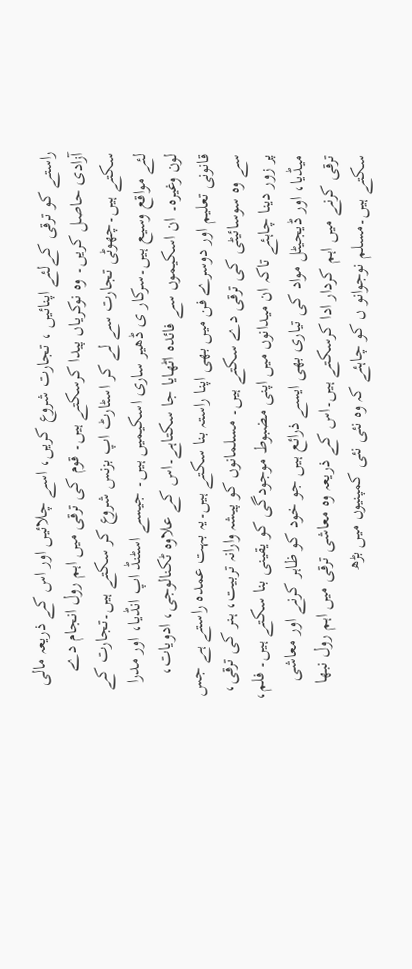راستے کو ترقی کےلئے اپنائیں ، تجارت شروع کریں، اسے چلائیں اور اس کے ذریعہ مالی آزادی حاصل کریں۔ وہ نوکریاں پیدا کرسکتے ہیں۔ قوم کی ترقی میں اہم رول انجام دے سکتے ہیں۔چھوٹی تجارت سے لے کر اسٹارٹ اپ بزنس شروع کر سکتے ہیں۔تجارت کے لئے مواقع وسیع ہیں۔سرکار ی ڈھیر ساری اسکیمیں ہیں۔ جیسے اسٹنڈ اپ انڈیا، اور مدرا لون وغیرہ۔ ان اسکیموں سے فائدہ اٹھایا جا سکتاہے۔اس کے علاوہ ٹکنالوجی، ادویات، قانونی تعلیم اور دوسرے فن میں بھی اپنا راستہ بنا سکتے ہیں۔یہ بہت عمدہ راستے ہے جس سے وہ سوسائیٹی کی ترقی دے سکتے ہیں۔ مسلمانوں کو پیشہ وارانہ تربیت، ہنر کی ترقی، پر زور دینا چاہئے تاکہ ان میدانوں میں اپنی مضبوط موجودگی کو یقینی بنا سکتے ہیں۔ فلم، میڈیا، اور ڈیجیٹل مواد کی تیاری بھی ایسے ذرائع ہیں جو خود کو ظاہر کرنے اور معاشی ترقی کرنے میں اہم کردار ادا کرسکتے ہیں۔اس کے ذریعہ وہ معاشی ترقی میں اہم رول نبھا سکتے ہیں۔مسلم نوجوانو ں کو چاہئے کہ وہ نئی نئی کمپنیوں میں بڑھ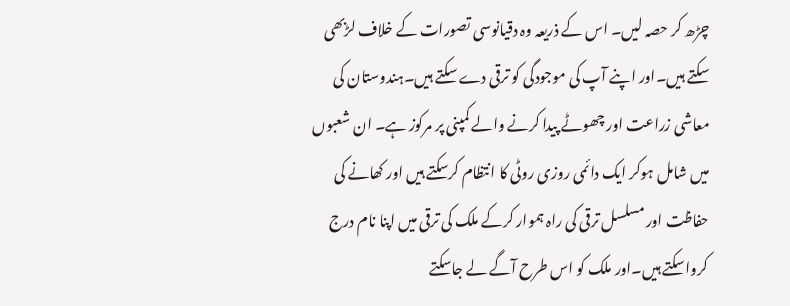چڑھ کر حصہ لیں۔ اس کے ذریعہ وہ دقیانوسی تصورات کے خلاف لڑبھی سکتے ہیں۔اور اپنے آپ کی موجودگی کو ترقی دے سکتے ہیں۔ہندوستان کی معاشی زراعت اور چھوٹے پیدا کرنے والے کمپنی پر مرکوز ہے۔ ان شعبوں میں شامل ہوکر ایک دائمی روزی روٹی کا انتظام کرسکتے ہیں اور کھانے کی حفاظت اور مسلسل ترقی کی راہ ہموار کرکے ملک کی ترقی میں اپنا نام درج کرواسکتے ہیں۔اور ملک کو اس طرح آگے لے جاسکتے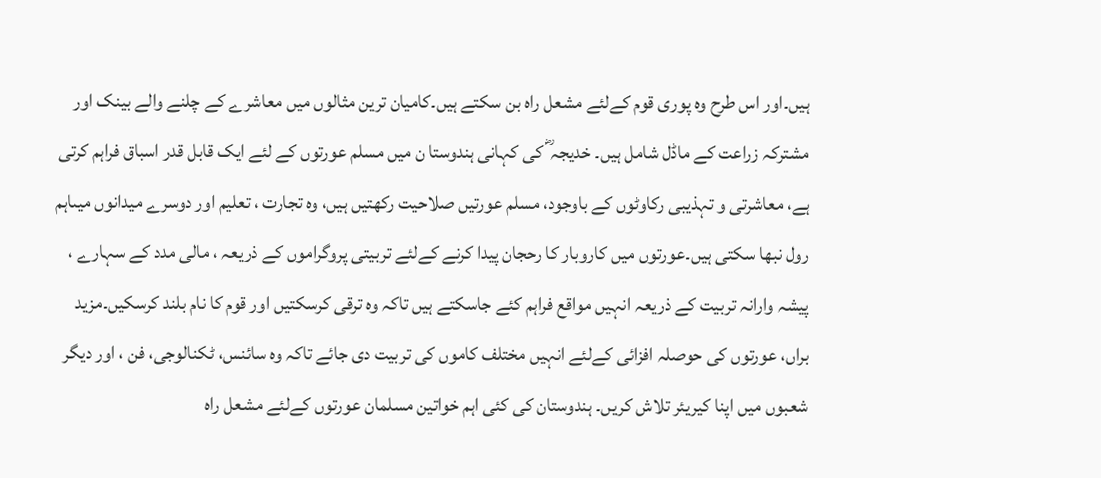ہیں۔اور اس طرح وہ پوری قوم کےلئے مشعل راہ بن سکتے ہیں۔کامیان ترین مثالوں میں معاشرے کے چلنے والے بینک اور مشترکہ زراعت کے ماڈل شامل ہیں۔ خدیجہ ؓ کی کہانی ہندوستا ن میں مسلم عورتوں کے لئے ایک قابل قدر اسباق فراہم کرتی ہے، معاشرتی و تہذیبی رکاوٹوں کے باوجود، مسلم عورتیں صلاحیت رکھتیں ہیں، وہ تجارت ، تعلیم اور دوسرے میدانوں میںاہم رول نبھا سکتی ہیں۔عورتوں میں کاروبار کا رحجان پیدا کرنے کےلئے تربیتی پروگراموں کے ذریعہ ، مالی مدد کے سہارے ، پیشہ وارانہ تربیت کے ذریعہ انہیں مواقع فراہم کئے جاسکتے ہیں تاکہ وہ ترقی کرسکتیں اور قوم کا نام بلند کرسکیں۔مزید براں، عورتوں کی حوصلہ افزائی کےلئے انہیں مختلف کاموں کی تربیت دی جائے تاکہ وہ سائنس، ٹکنالوجی، فن ، اور دیگر شعبوں میں اپنا کیریئر تلاش کریں۔ ہندوستان کی کئی اہم خواتین مسلمان عورتوں کےلئے مشعل راہ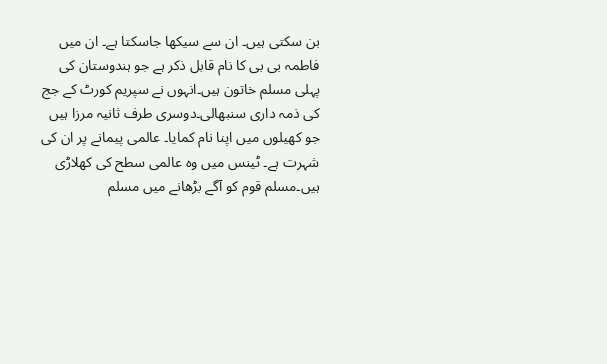بن سکتی ہیں۔ ان سے سیکھا جاسکتا ہے۔ ان میں فاطمہ بی بی کا نام قابل ذکر ہے جو ہندوستان کی پہلی مسلم خاتون ہیں۔انہوں نے سپریم کورٹ کے جج کی ذمہ داری سنبھالی۔دوسری طرف ثانیہ مرزا ہیں جو کھیلوں میں اپنا نام کمایا۔ عالمی پیمانے پر ان کی شہرت ہے۔ ٹینس میں وہ عالمی سطح کی کھلاڑی ہیں۔مسلم قوم کو آگے بڑھانے میں مسلم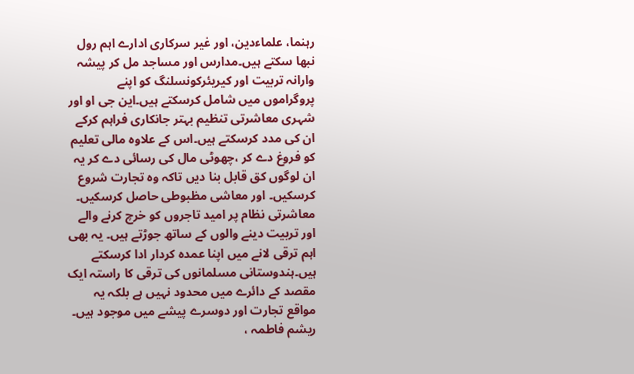رہنما، علماءدین، اور غیر سرکاری ادارے اہم رول نبھا سکتے ہیں۔مدارس اور مساجد مل کر پیشہ وارانہ تربیت اور کیریئرکونسلنگ کو اپنے پروگراموں میں شامل کرسکتے ہیں۔این جی او اور شہری معاشرتی تنظیم بہتر جانکاری فراہم کرکے ان کی مدد کرسکتے ہیں۔اس کے علاوہ مالی تعلیم کو فروغ دے کر ،چھوٹی مال کی رسائی دے کر یہ ان لوگوں کق قابل بنا دیں تاکہ وہ تجارت شروع کرسکیں۔ اور معاشی مظبوطی حاصل کرسکیں۔ معاشرتی نظام پر امید تاجروں کو خرچ کرنے والے اور تربیت دینے والوں کے ساتھ جوڑتے ہیں۔ یہ بھی اہم ترقی لانے میں اپنا عمدہ کردار ادا کرسکتے ہیں۔ہندوستانی مسلمانوں کی ترقی کا راستہ ایک مقصد کے دائرے میں محدود نہیں ہے بلکہ یہ مواقع تجارت اور دوسرے پیشے میں موجود ہیں۔ ریشم فاطمہ ،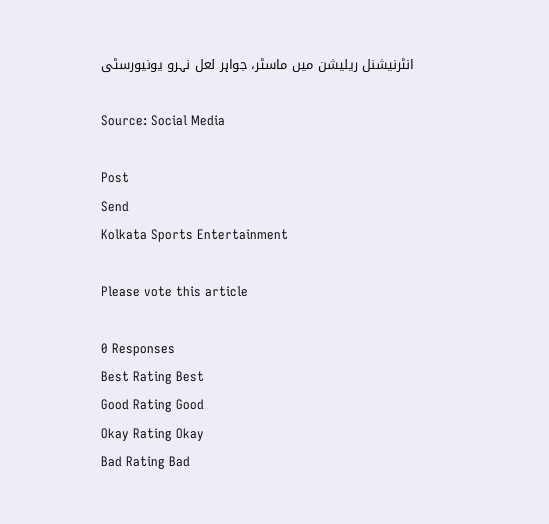انٹرنیشنل ریلیشن میں ماسٹر، جواہر لعل نہرو یونیورسٹی

Source: Social Media

Post
Send
Kolkata Sports Entertainment

Please vote this article

0 Responses
Best Rating Best
Good Rating Good
Okay Rating Okay
Bad Rating Bad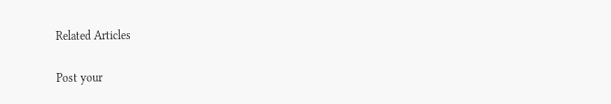Related Articles

Post your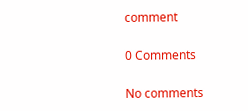comment

0 Comments

No comments